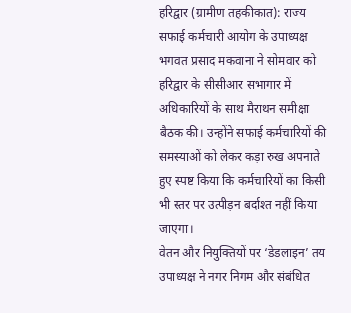हरिद्वार (ग्रामीण तहकीकात): राज्य सफाई कर्मचारी आयोग के उपाध्यक्ष भगवत प्रसाद मकवाना ने सोमवार को हरिद्वार के सीसीआर सभागार में अधिकारियों के साथ मैराथन समीक्षा बैठक की। उन्होंने सफाई कर्मचारियों की समस्याओं को लेकर कड़ा रुख अपनाते हुए स्पष्ट किया कि कर्मचारियों का किसी भी स्तर पर उत्पीड़न बर्दाश्त नहीं किया जाएगा।
वेतन और नियुक्तियों पर ‘डेडलाइन’ तय
उपाध्यक्ष ने नगर निगम और संबंधित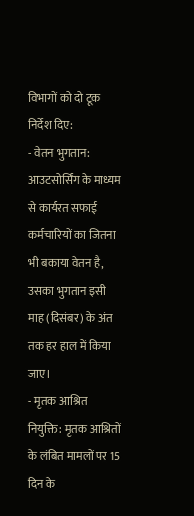विभागों को दो टूक निर्देश दिए:
- वेतन भुगतान: आउटसोर्सिंग के माध्यम से कार्यरत सफाई कर्मचारियों का जितना भी बकाया वेतन है, उसका भुगतान इसी माह (दिसंबर) के अंत तक हर हाल में किया जाए।
- मृतक आश्रित नियुक्ति: मृतक आश्रितों के लंबित मामलों पर 15 दिन के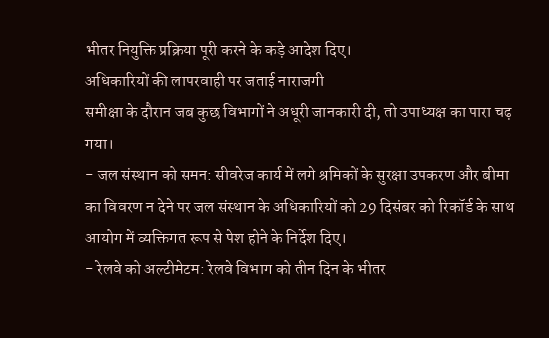भीतर नियुक्ति प्रक्रिया पूरी करने के कड़े आदेश दिए।
अधिकारियों की लापरवाही पर जताई नाराजगी
समीक्षा के दौरान जब कुछ विभागों ने अधूरी जानकारी दी, तो उपाध्यक्ष का पारा चढ़ गया।
- जल संस्थान को समन: सीवरेज कार्य में लगे श्रमिकों के सुरक्षा उपकरण और बीमा का विवरण न देने पर जल संस्थान के अधिकारियों को 29 दिसंबर को रिकॉर्ड के साथ आयोग में व्यक्तिगत रूप से पेश होने के निर्देश दिए।
- रेलवे को अल्टीमेटम: रेलवे विभाग को तीन दिन के भीतर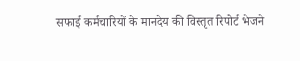सफाई कर्मचारियों के मानदेय की विस्तृत रिपोर्ट भेजने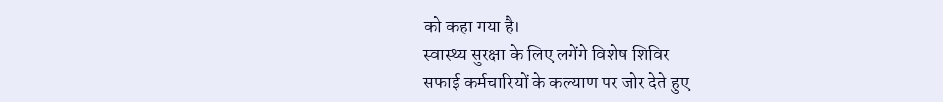को कहा गया है।
स्वास्थ्य सुरक्षा के लिए लगेंगे विशेष शिविर
सफाई कर्मचारियों के कल्याण पर जोर देते हुए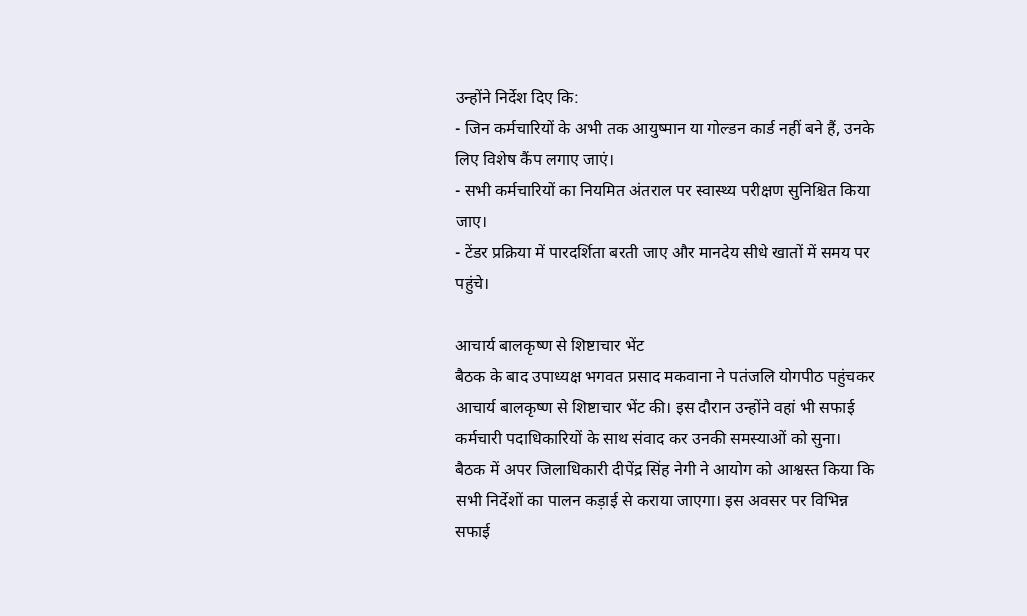उन्होंने निर्देश दिए कि:
- जिन कर्मचारियों के अभी तक आयुष्मान या गोल्डन कार्ड नहीं बने हैं, उनके लिए विशेष कैंप लगाए जाएं।
- सभी कर्मचारियों का नियमित अंतराल पर स्वास्थ्य परीक्षण सुनिश्चित किया जाए।
- टेंडर प्रक्रिया में पारदर्शिता बरती जाए और मानदेय सीधे खातों में समय पर पहुंचे।

आचार्य बालकृष्ण से शिष्टाचार भेंट
बैठक के बाद उपाध्यक्ष भगवत प्रसाद मकवाना ने पतंजलि योगपीठ पहुंचकर आचार्य बालकृष्ण से शिष्टाचार भेंट की। इस दौरान उन्होंने वहां भी सफाई कर्मचारी पदाधिकारियों के साथ संवाद कर उनकी समस्याओं को सुना।
बैठक में अपर जिलाधिकारी दीपेंद्र सिंह नेगी ने आयोग को आश्वस्त किया कि सभी निर्देशों का पालन कड़ाई से कराया जाएगा। इस अवसर पर विभिन्न सफाई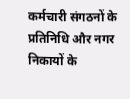कर्मचारी संगठनों के प्रतिनिधि और नगर निकायों के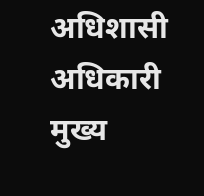अधिशासी अधिकारी मुख्य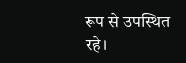रूप से उपस्थित रहे।